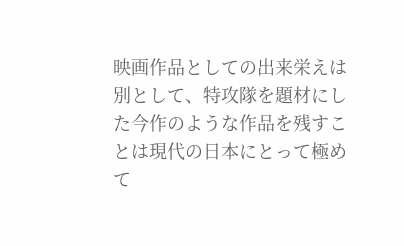映画作品としての出来栄えは別として、特攻隊を題材にした今作のような作品を残すことは現代の日本にとって極めて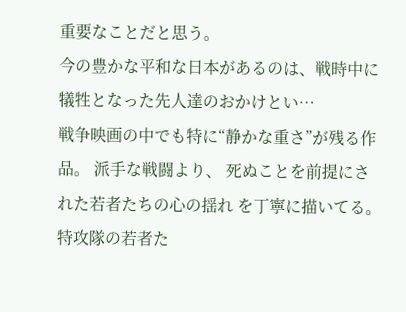重要なことだと思う。
今の豊かな平和な日本があるのは、戦時中に犠牲となった先人達のおかけとい…
戦争映画の中でも特に“静かな重さ”が残る作品。 派手な戦闘より、 死ぬことを前提にされた若者たちの心の揺れ を丁寧に描いてる。
特攻隊の若者た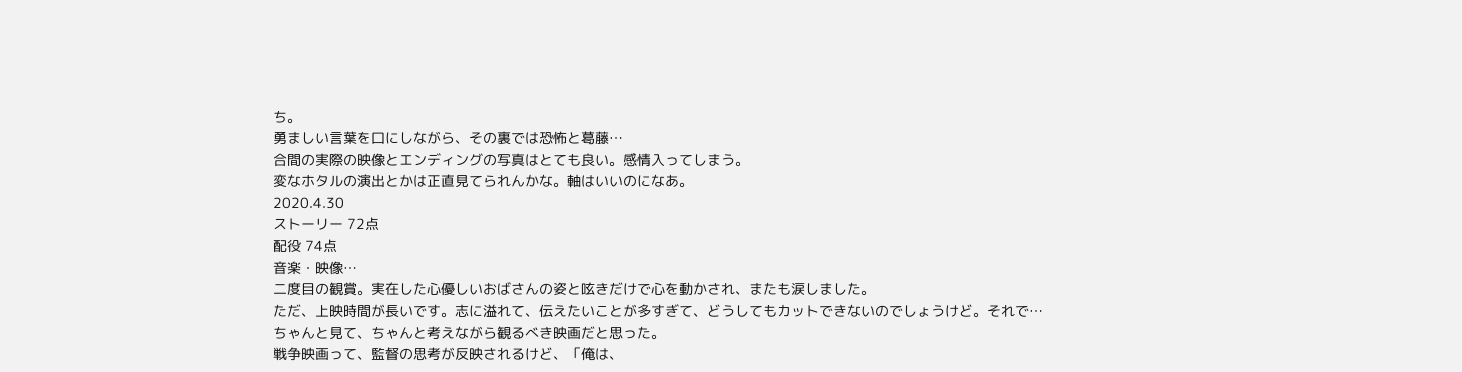ち。
勇ましい言葉を口にしながら、その裏では恐怖と葛藤…
合間の実際の映像とエンディングの写真はとても良い。感情入ってしまう。
変なホタルの演出とかは正直見てられんかな。軸はいいのになあ。
2020.4.30
ストーリー 72点
配役 74点
音楽・映像…
二度目の観賞。実在した心優しいおばさんの姿と呟きだけで心を動かされ、またも涙しました。
ただ、上映時間が長いです。志に溢れて、伝えたいことが多すぎて、どうしてもカットできないのでしょうけど。それで…
ちゃんと見て、ちゃんと考えながら観るべき映画だと思った。
戦争映画って、監督の思考が反映されるけど、「俺は、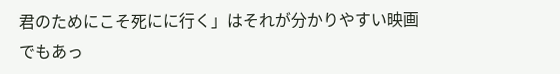君のためにこそ死にに行く」はそれが分かりやすい映画でもあっ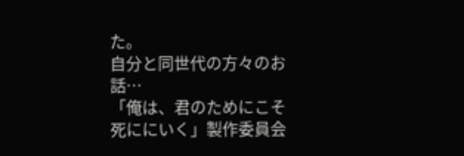た。
自分と同世代の方々のお話…
「俺は、君のためにこそ死ににいく」製作委員会